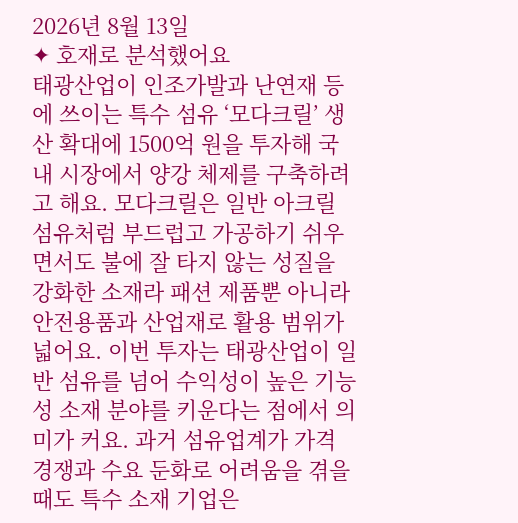2026년 8월 13일
✦ 호재로 분석했어요
태광산업이 인조가발과 난연재 등에 쓰이는 특수 섬유 ‘모다크릴’ 생산 확대에 1500억 원을 투자해 국내 시장에서 양강 체제를 구축하려고 해요. 모다크릴은 일반 아크릴 섬유처럼 부드럽고 가공하기 쉬우면서도 불에 잘 타지 않는 성질을 강화한 소재라 패션 제품뿐 아니라 안전용품과 산업재로 활용 범위가 넓어요. 이번 투자는 태광산업이 일반 섬유를 넘어 수익성이 높은 기능성 소재 분야를 키운다는 점에서 의미가 커요. 과거 섬유업계가 가격 경쟁과 수요 둔화로 어려움을 겪을 때도 특수 소재 기업은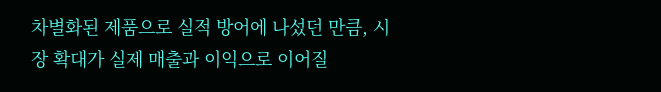차별화된 제품으로 실적 방어에 나섰던 만큼, 시장 확대가 실제 매출과 이익으로 이어질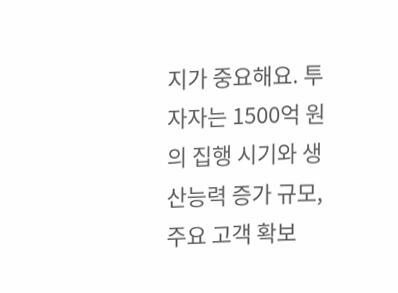지가 중요해요. 투자자는 1500억 원의 집행 시기와 생산능력 증가 규모, 주요 고객 확보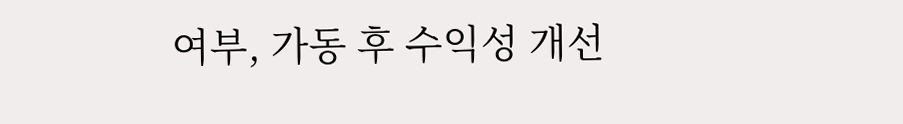여부, 가동 후 수익성 개선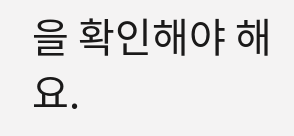을 확인해야 해요.